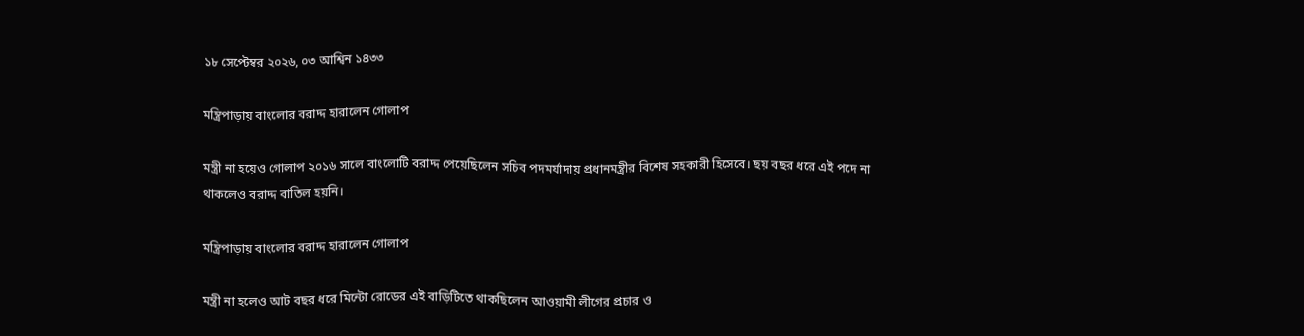১৮ সেপ্টেম্বর ২০২৬, ০৩ আশ্বিন ১৪৩৩

মন্ত্রিপাড়ায় বাংলোর বরাদ্দ হারালেন গোলাপ

মন্ত্রী না হয়েও গোলাপ ২০১৬ সালে বাংলোটি বরাদ্দ পেয়েছিলেন সচিব পদমর্যাদায় প্রধানমন্ত্রীর বিশেষ সহকারী হিসেবে। ছয় বছর ধরে এই পদে না থাকলেও বরাদ্দ বাতিল হয়নি।

মন্ত্রিপাড়ায় বাংলোর বরাদ্দ হারালেন গোলাপ

মন্ত্রী না হলেও আট বছর ধরে মিন্টো রোডের এই বাড়িটিতে থাকছিলেন আওয়ামী লীগের প্রচার ও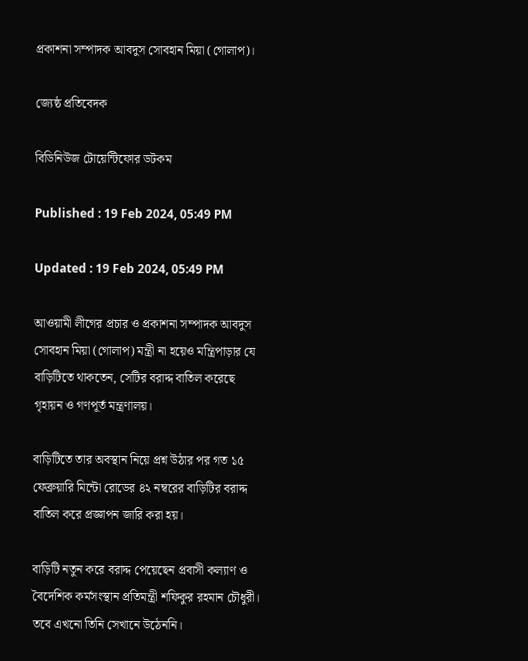প্রকাশনা সম্পাদক আবদুস সোবহান মিয়া (গোলাপ)।

জ্যেষ্ঠ প্রতিবেদক

বিডিনিউজ টোয়েন্টিফোর ডটকম

Published : 19 Feb 2024, 05:49 PM

Updated : 19 Feb 2024, 05:49 PM

আওয়ামী লীগের প্রচার ও প্রকাশনা সম্পাদক আবদুস সোবহান মিয়া (গোলাপ) মন্ত্রী না হয়েও মন্ত্রিপাড়ার যে বাড়িটিতে থাকতেন, সেটির বরাদ্দ বাতিল করেছে গৃহায়ন ও গণপূর্ত মন্ত্রণালয়।

বাড়িটিতে তার অবস্থান নিয়ে প্রশ্ন উঠার পর গত ১৫ ফেব্রুয়ারি মিন্টো রোডের ৪২ নম্বরের বাড়িটির বরাদ্দ বাতিল করে প্রজ্ঞাপন জারি করা হয়।

বাড়িটি নতুন করে বরাদ্দ পেয়েছেন প্রবাসী কল্যাণ ও বৈদেশিক কর্মসংস্থান প্রতিমন্ত্রী শফিকুর রহমান চৌধুরী। তবে এখনো তিনি সেখানে উঠেননি।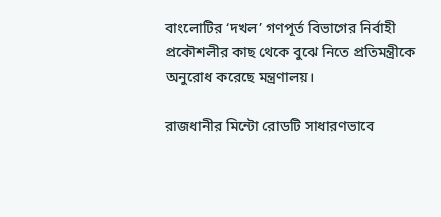বাংলোটির ‘দখল’ গণপূর্ত বিভাগের নির্বাহী প্রকৌশলীর কাছ থেকে বুঝে নিতে প্রতিমন্ত্রীকে অনুরোধ করেছে মন্ত্রণালয়।

রাজধানীর মিন্টো রোডটি সাধারণভাবে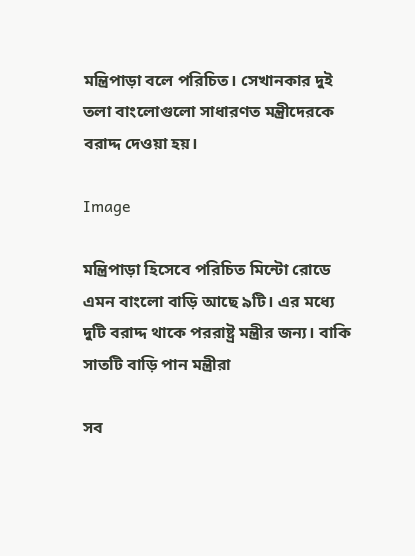মন্ত্রিপাড়া বলে পরিচিত। সেখানকার দুই তলা বাংলোগুলো সাধারণত মন্ত্রীদেরকে বরাদ্দ দেওয়া হয়।

Image

মন্ত্রিপাড়া হিসেবে পরিচিত মিন্টো রোডে এমন বাংলো বাড়ি আছে ৯টি। এর মধ্যে দুটি বরাদ্দ থাকে পররাষ্ট্র মন্ত্রীর জন্য। বাকি সাতটি বাড়ি পান মন্ত্রীরা

সব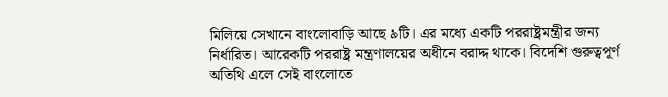মিলিয়ে সেখানে বাংলোবাড়ি আছে ৯টি। এর মধ্যে একটি পররাষ্ট্রমন্ত্রীর জন্য নির্ধারিত। আরেকটি পররাষ্ট্র মন্ত্রণালয়ের অধীনে বরাদ্দ থাকে। বিদেশি গুরুত্বপূর্ণ অতিথি এলে সেই বাংলোতে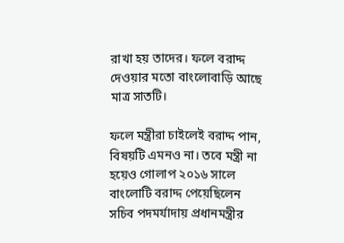রাখা হয় তাদের। ফলে বরাদ্দ দেওয়ার মতো বাংলোবাড়ি আছে মাত্র সাতটি।

ফলে মন্ত্রীরা চাইলেই বরাদ্দ পান, বিষয়টি এমনও না। তবে মন্ত্রী না হয়েও গোলাপ ২০১৬ সালে বাংলোটি বরাদ্দ পেয়েছিলেন সচিব পদমর্যাদায় প্রধানমন্ত্রীর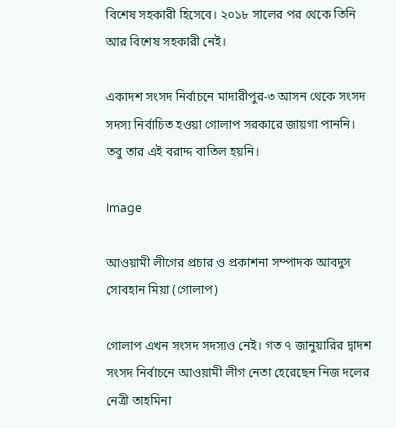বিশেষ সহকারী হিসেবে। ২০১৮ সালের পর থেকে তিনি আর বিশেষ সহকারী নেই।

একাদশ সংসদ নির্বাচনে মাদারীপুর-৩ আসন থেকে সংসদ সদস্য নির্বাচিত হওয়া গোলাপ সরকারে জায়গা পাননি। তবু তার এই বরাদ্দ বাতিল হয়নি।

Image

আওয়ামী লীগের প্রচার ও প্রকাশনা সম্পাদক আবদুস সোবহান মিয়া (গোলাপ)

গোলাপ এখন সংসদ সদস্যও নেই। গত ৭ জানুয়ারির দ্বাদশ সংসদ নির্বাচনে আওয়ামী লীগ নেতা হেরেছেন নিজ দলের নেত্রী তাহমিনা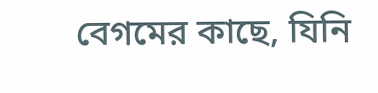বেগমের কাছে, যিনি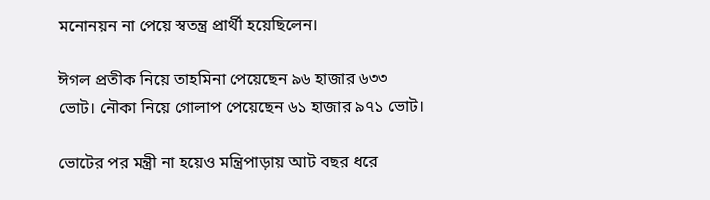মনোনয়ন না পেয়ে স্বতন্ত্র প্রার্থী হয়েছিলেন।

ঈগল প্রতীক নিয়ে তাহমিনা পেয়েছেন ৯৬ হাজার ৬৩৩ ভোট। নৌকা নিয়ে গোলাপ পেয়েছেন ৬১ হাজার ৯৭১ ভোট।

ভোটের পর মন্ত্রী না হয়েও মন্ত্রিপাড়ায় আট বছর ধরে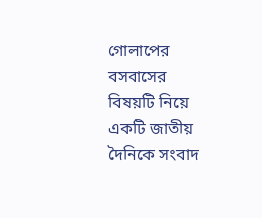গোলাপের বসবাসের বিষয়টি নিয়ে একটি জাতীয় দৈনিকে সংবাদ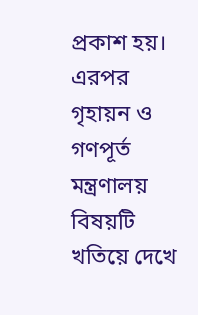প্রকাশ হয়। এরপর গৃহায়ন ও গণপূর্ত মন্ত্রণালয় বিষয়টি খতিয়ে দেখে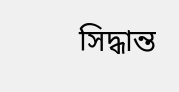সিদ্ধান্ত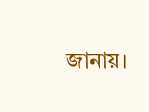জানায়।